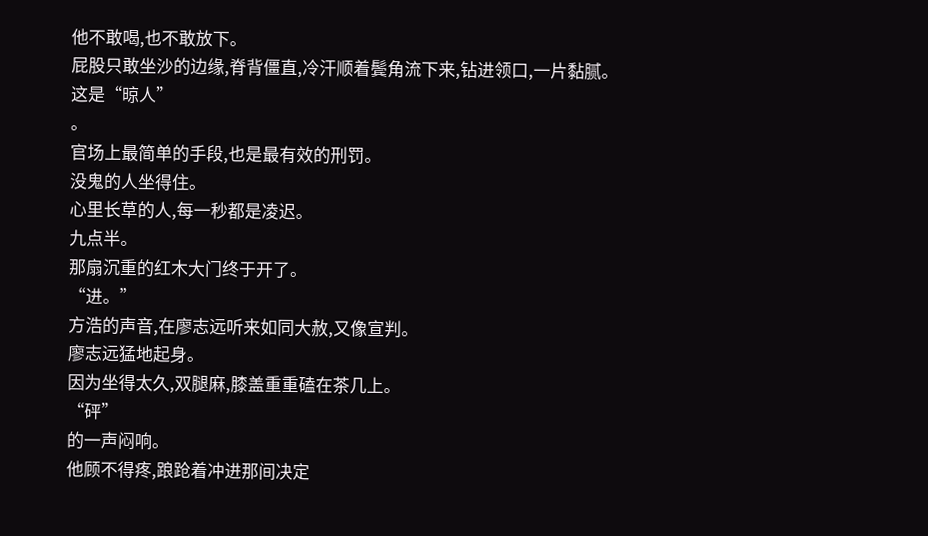他不敢喝,也不敢放下。
屁股只敢坐沙的边缘,脊背僵直,冷汗顺着鬓角流下来,钻进领口,一片黏腻。
这是“晾人”
。
官场上最简单的手段,也是最有效的刑罚。
没鬼的人坐得住。
心里长草的人,每一秒都是凌迟。
九点半。
那扇沉重的红木大门终于开了。
“进。”
方浩的声音,在廖志远听来如同大赦,又像宣判。
廖志远猛地起身。
因为坐得太久,双腿麻,膝盖重重磕在茶几上。
“砰”
的一声闷响。
他顾不得疼,踉跄着冲进那间决定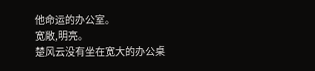他命运的办公室。
宽敞,明亮。
楚风云没有坐在宽大的办公桌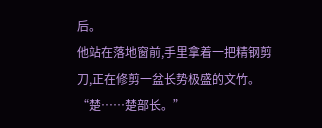后。
他站在落地窗前,手里拿着一把精钢剪刀,正在修剪一盆长势极盛的文竹。
“楚……楚部长。”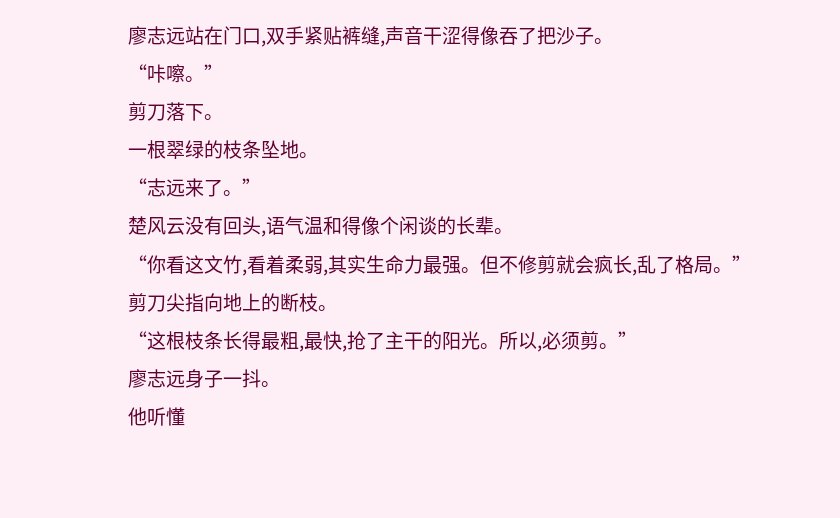廖志远站在门口,双手紧贴裤缝,声音干涩得像吞了把沙子。
“咔嚓。”
剪刀落下。
一根翠绿的枝条坠地。
“志远来了。”
楚风云没有回头,语气温和得像个闲谈的长辈。
“你看这文竹,看着柔弱,其实生命力最强。但不修剪就会疯长,乱了格局。”
剪刀尖指向地上的断枝。
“这根枝条长得最粗,最快,抢了主干的阳光。所以,必须剪。”
廖志远身子一抖。
他听懂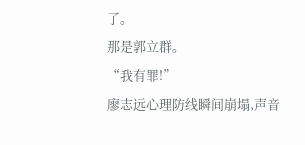了。
那是郭立群。
“我有罪!”
廖志远心理防线瞬间崩塌,声音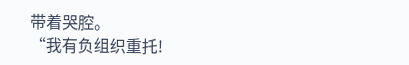带着哭腔。
“我有负组织重托!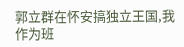郭立群在怀安搞独立王国,我作为班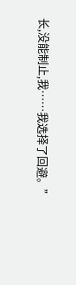长,没能制止,我……我选择了回避。”